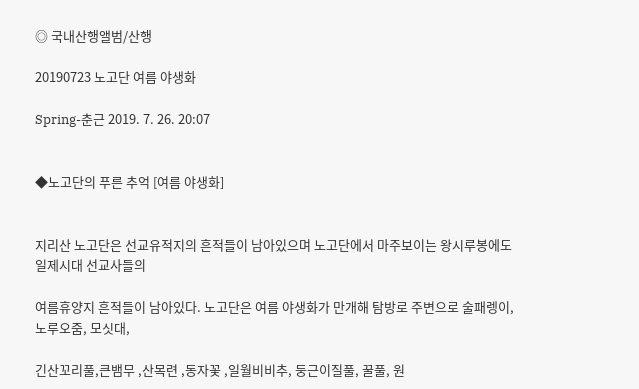◎ 국내산행앨범/산행

20190723 노고단 여름 야생화

Spring-춘근 2019. 7. 26. 20:07


◆노고단의 푸른 추억 [여름 야생화]


지리산 노고단은 선교유적지의 흔적들이 남아있으며 노고단에서 마주보이는 왕시루봉에도 일제시대 선교사들의

여름휴양지 흔적들이 남아있다. 노고단은 여름 야생화가 만개해 탐방로 주변으로 술패렝이, 노루오줌, 모싯대,

긴산꼬리풀,큰뱀무 ,산목련 ,동자꽃 ,일월비비추, 둥근이질풀, 꿀풀, 원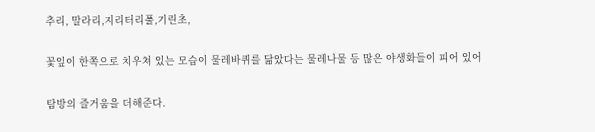추리, 말라리,지리터리풀,기린초,

꽃잎이 한쪽으로 치우쳐 있는 모습이 물레바퀴를 닮았다는 물레나물 등 많은 야생화들이 피어 있어

탐방의 즐거움을 더해준다.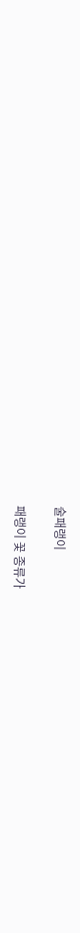술패랭이

패랭이 꽃 종류가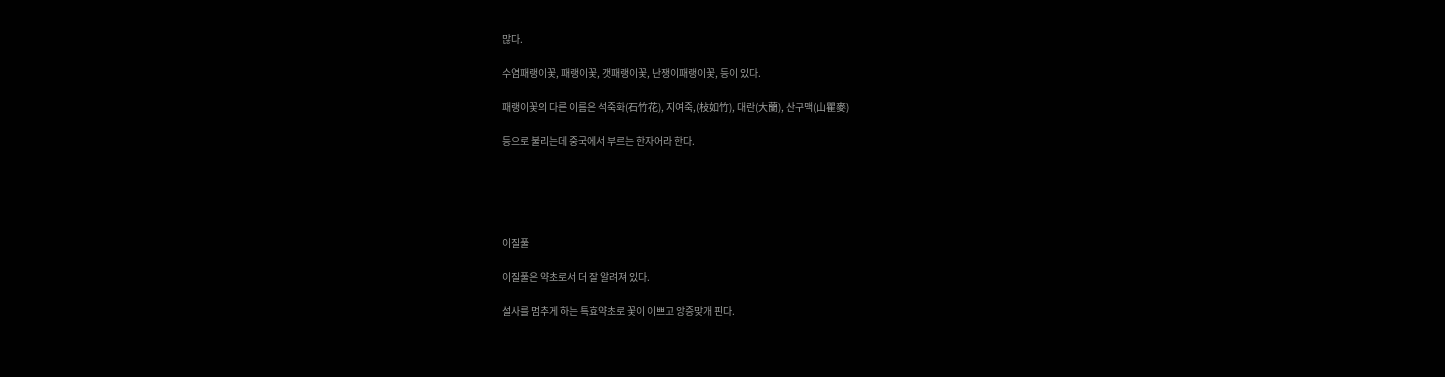많다.

수염패랭이꽃, 패랭이꽃, 갯패랭이꽃, 난쟁이패랭이꽃, 등이 있다.

패랭이꽃의 다른 이름은 석죽화(石竹花), 지여죽,(枝如竹), 대란(大蘭), 산구맥(山瞿麥)

등으로 불리는데 중국에서 부르는 한자어라 한다.





이질풀

이질풀은 약초로서 더 잘 알려져 있다.

설사를 멈추게 하는 특효약초로 꽃이 이쁘고 앙증맞개 핀다.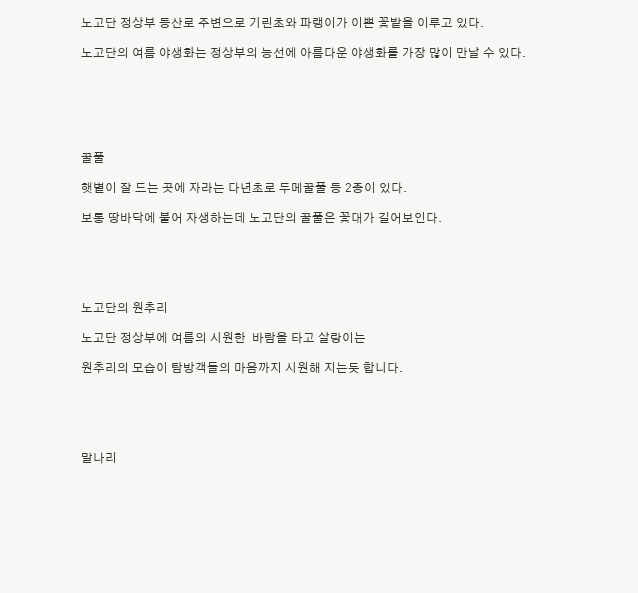노고단 정상부 등산로 주변으로 기린초와 파랭이가 이쁜 꽃밭을 이루고 있다.

노고단의 여름 야생화는 정상부의 능선에 아름다운 야생화를 가장 많이 만날 수 있다.






꿀풀

햇볕이 잘 드는 곳에 자라는 다년초로 두메꿀풀 등 2종이 있다.

보통 땅바닥에 붙어 자생하는데 노고단의 꿀풀은 꽃대가 길어보인다.





노고단의 원추리

노고단 정상부에 여름의 시원한  바람을 타고 살랑이는

원추리의 모습이 탐방객들의 마음까지 시원해 지는듯 합니다.





말나리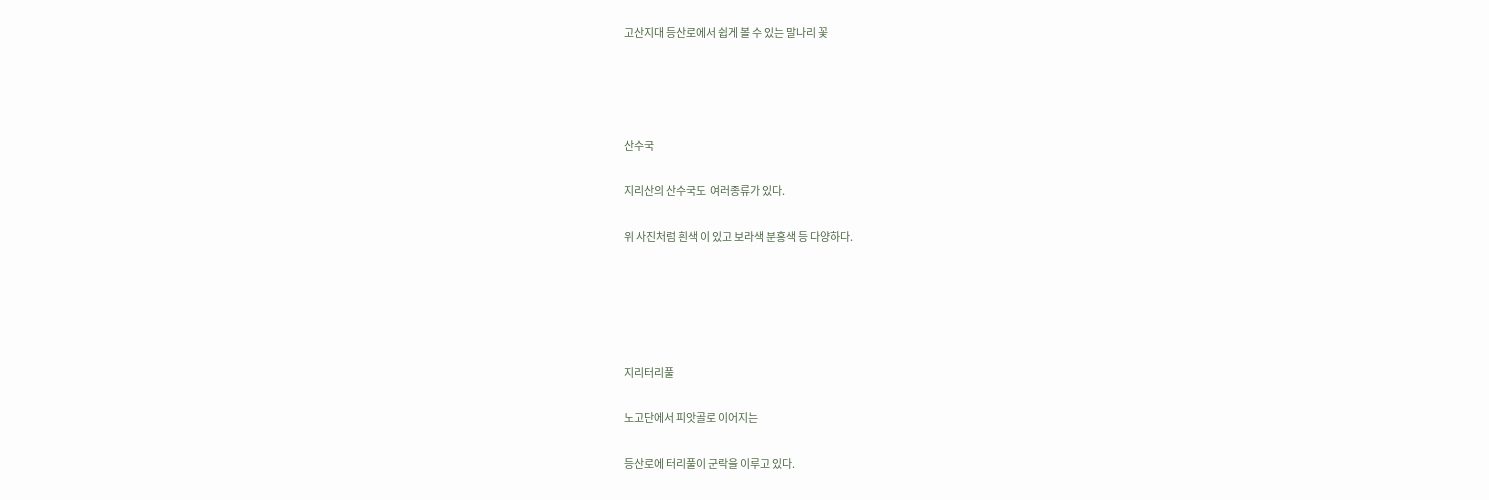고산지대 등산로에서 쉽게 볼 수 있는 말나리 꽃




산수국

지리산의 산수국도  여러종류가 있다.

위 사진처럼 흰색 이 있고 보라색 분홍색 등 다양하다.





지리터리풀

노고단에서 피앗골로 이어지는

등산로에 터리풀이 군락을 이루고 있다.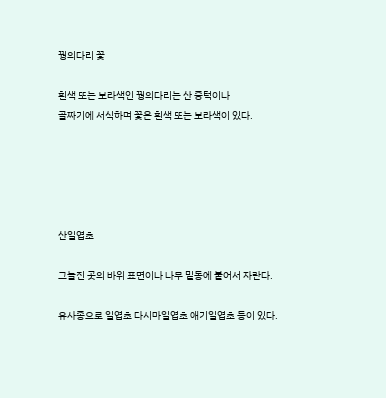꿩의다리 꽃

흰색 또는 보라색인 꿩의다리는 산 중턱이나
골짜기에 서식하며 꽃은 흰색 또는 보라색이 있다.





산일엽초

그늘진 곳의 바위 표면이나 나무 밑동에 붙어서 자란다.

유사종으로 일엽초 다시마일엽초 애기일엽초 등이 있다.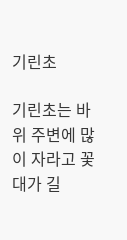기린초

기린초는 바위 주변에 많이 자라고 꽃대가 길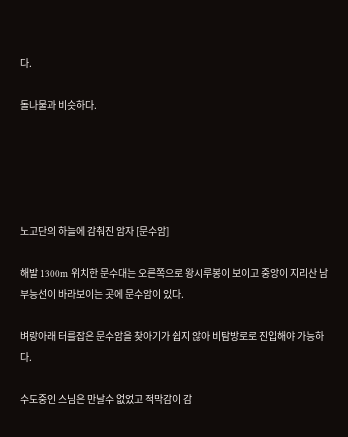다.

돌나물과 비슷하다.





노고단의 하늘에 감춰진 암자 [문수암]

해발 1300m 위치한 문수대는 오른쪽으로 왕시루봉이 보이고 중앙이 지리산 남부능선이 바라보이는 곳에 문수암이 있다.

벼랑아래 터를잡은 문수암을 찾아기가 쉽지 않아 비탐방로로 진입해야 가능하다.

수도중인 스님은 만날수 없었고 적막감이 감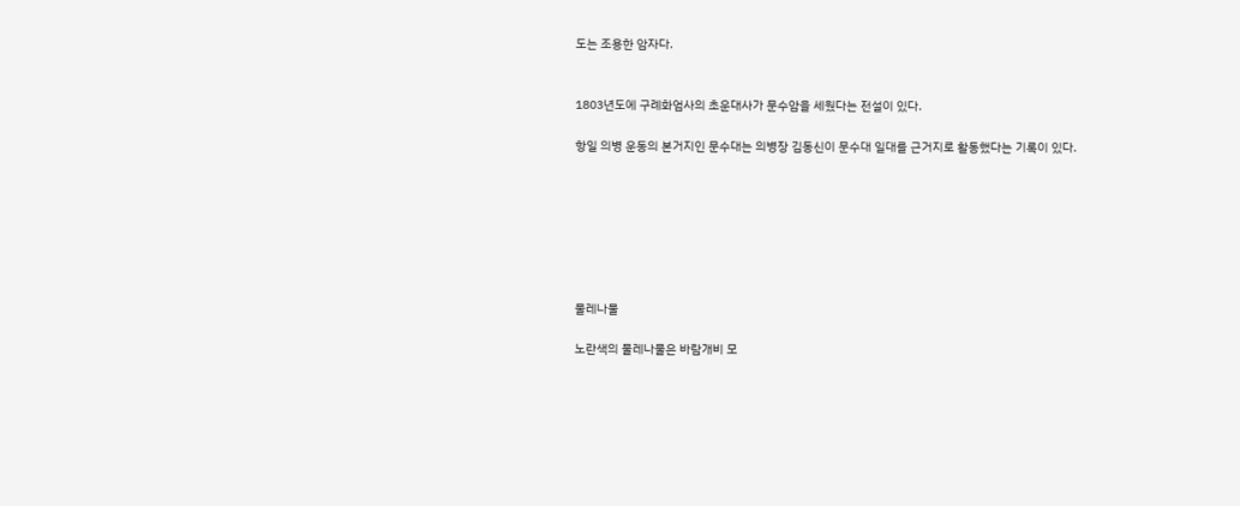도는 조용한 암자다.


1803년도에 구례화엄사의 초운대사가 문수암을 세웠다는 전설이 있다.

항일 의병 운동의 본거지인 문수대는 의병장 김동신이 문수대 일대를 근거지로 활동했다는 기록이 있다.







물레나물

노란색의 물레나물은 바람개비 모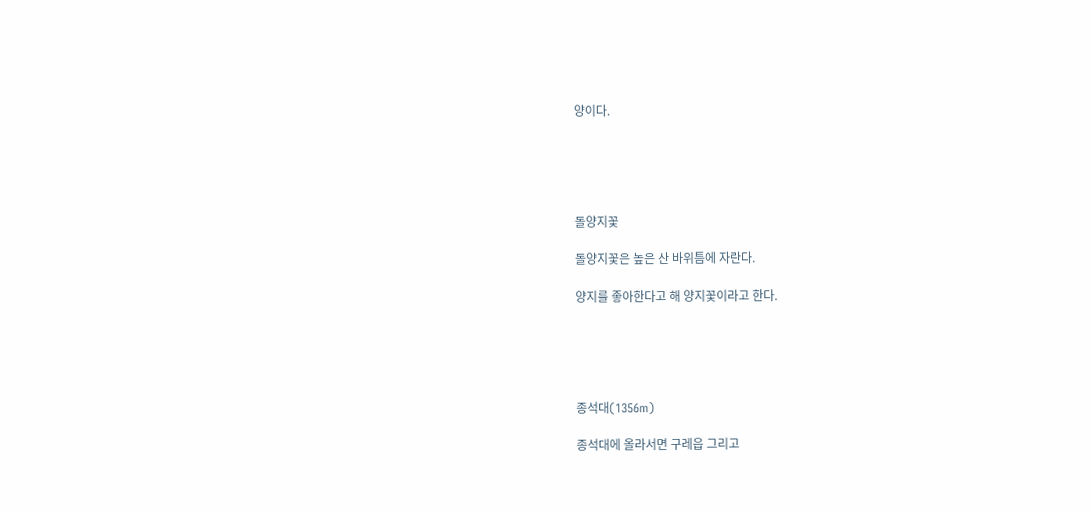양이다.





돌양지꽃

돌양지꽃은 높은 산 바위틈에 자란다.

양지를 좋아한다고 해 양지꽃이라고 한다.





종석대(1356m)

종석대에 올라서면 구레읍 그리고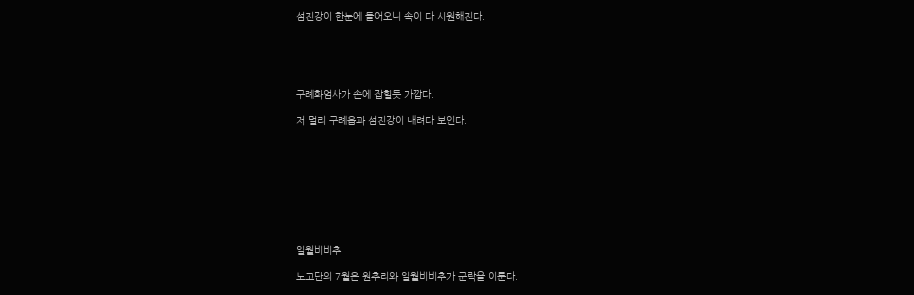섬진강이 한눈에 들어오니 속이 다 시원해진다.





구례화엄사가 손에 잡힐듯 가깝다.

저 멀리 구례읍과 섬진강이 내려다 보인다.









일월비비추

노고단의 7월은 원추리와 일월비비추가 군락을 이룬다.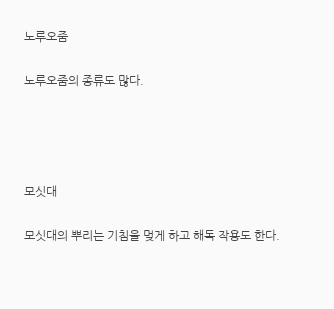노루오줌

노루오줌의 종류도 많다.




모싯대

모싯대의 뿌리는 기침을 멎게 하고 해독 작용도 한다.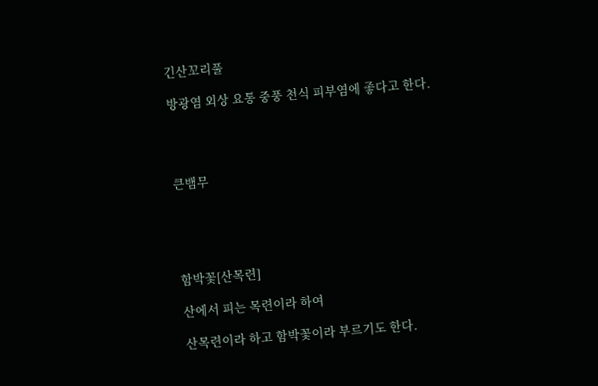긴산꼬리풀

방광염 외상 요통 중풍 천식 피부염에 좋다고 한다.




큰뱀무





함박꽃[산목련]

산에서 피는 목련이라 하여

산목련이라 하고 함박꽃이라 부르기도 한다.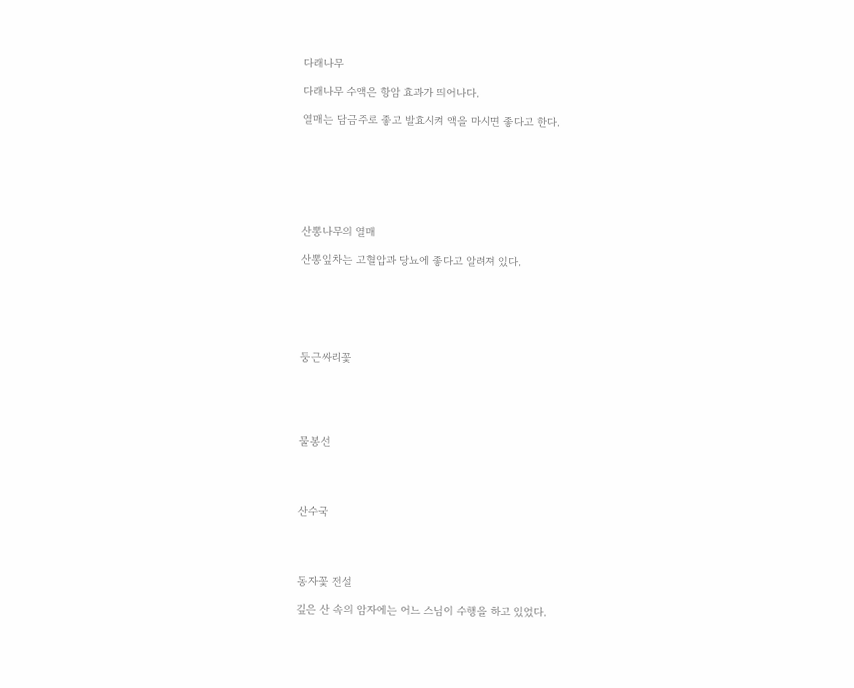다래나무

다래나무 수액은 항암 효과가 띄어나다.

열매는 담금주로 좋고 발효시켜 액을 마시면 좋다고 한다.







산뽕나무의 열매

산뽕잎차는 고혈압과 당뇨에 좋다고 알려져 있다.






둥근싸리꽃





물봉선




산수국




동자꽃 전설

깊은 산 속의 암자에는 어느 스님이 수행을 하고 있었다.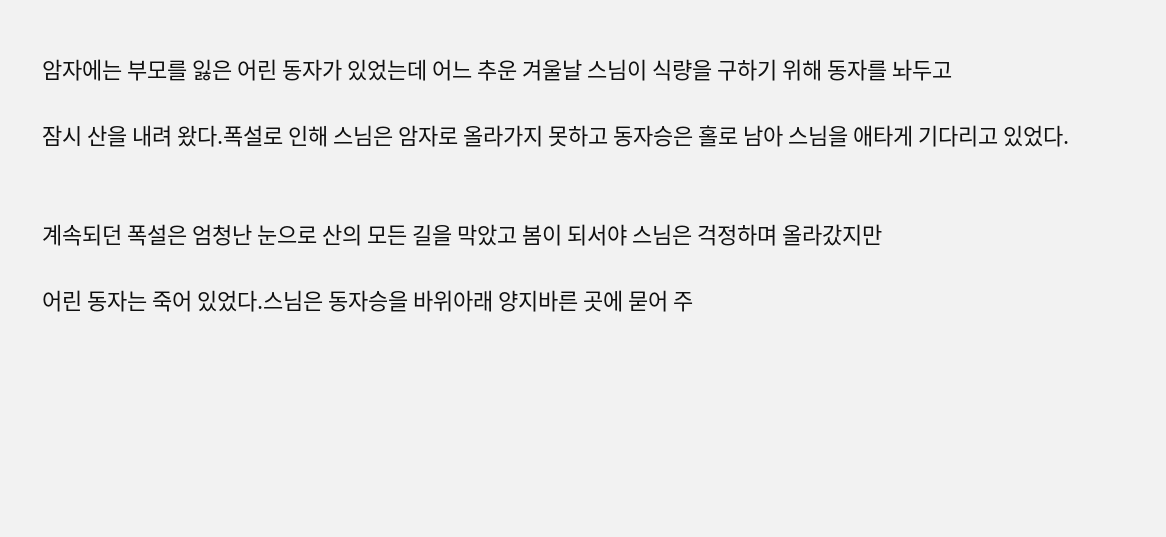암자에는 부모를 잃은 어린 동자가 있었는데 어느 추운 겨울날 스님이 식량을 구하기 위해 동자를 놔두고

잠시 산을 내려 왔다.폭설로 인해 스님은 암자로 올라가지 못하고 동자승은 홀로 남아 스님을 애타게 기다리고 있었다.


계속되던 폭설은 엄청난 눈으로 산의 모든 길을 막았고 봄이 되서야 스님은 걱정하며 올라갔지만

어린 동자는 죽어 있었다.스님은 동자승을 바위아래 양지바른 곳에 묻어 주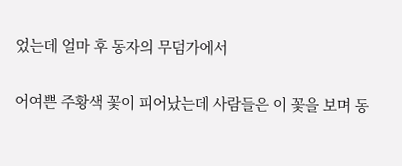었는데 얼마 후 동자의 무덤가에서

어여쁜 주황색 꽃이 피어났는데 사람들은 이 꽃을 보며 동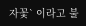자꽃` 이라고 불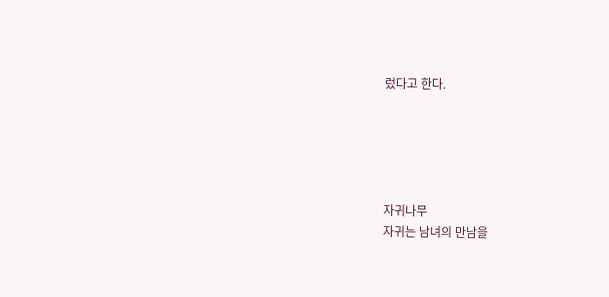렀다고 한다.





자귀나무
자귀는 남녀의 만남을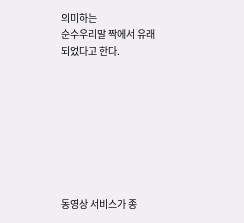의미하는
순수우리말 짝에서 유래되었다고 한다.








동영상 서비스가 종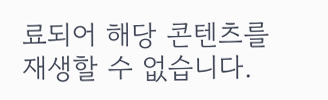료되어 해당 콘텐츠를 재생할 수 없습니다.